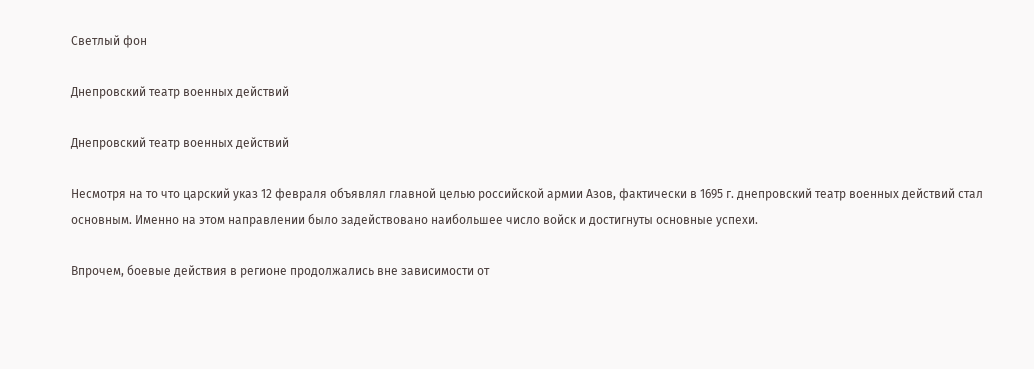Светлый фон

Днепровский театр военных действий

Днепровский театр военных действий

Несмотря на то что царский указ 12 февраля объявлял главной целью российской армии Азов, фактически в 1695 г. днепровский театр военных действий стал основным. Именно на этом направлении было задействовано наибольшее число войск и достигнуты основные успехи.

Впрочем, боевые действия в регионе продолжались вне зависимости от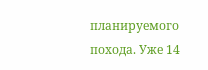планируемого похода. Уже 14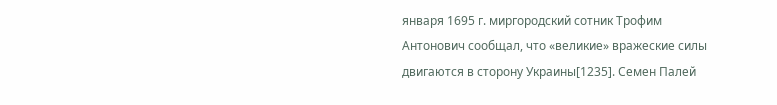января 1695 г. миргородский сотник Трофим Антонович сообщал, что «великие» вражеские силы двигаются в сторону Украины[1235]. Семен Палей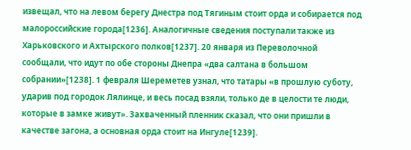извещал, что на левом берегу Днестра под Тягиным стоит орда и собирается под малороссийские города[1236]. Аналогичные сведения поступали также из Харьковского и Ахтырского полков[1237]. 20 января из Переволочной сообщали, что идут по обе стороны Днепра «два салтана в большом собрании»[1238]. 1 февраля Шереметев узнал, что татары «в прошлую суботу, ударив под городок Лялинце, и весь посад взяли, только де в целости те люди, которые в замке живут». Захваченный пленник сказал, что они пришли в качестве загона, а основная орда стоит на Ингуле[1239].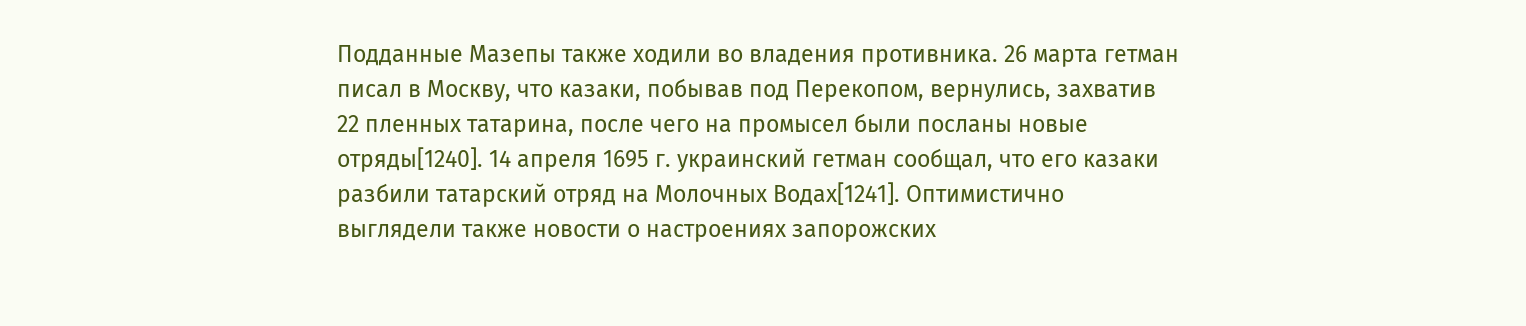Подданные Мазепы также ходили во владения противника. 26 марта гетман писал в Москву, что казаки, побывав под Перекопом, вернулись, захватив 22 пленных татарина, после чего на промысел были посланы новые отряды[1240]. 14 апреля 1695 г. украинский гетман сообщал, что его казаки разбили татарский отряд на Молочных Водах[1241]. Оптимистично выглядели также новости о настроениях запорожских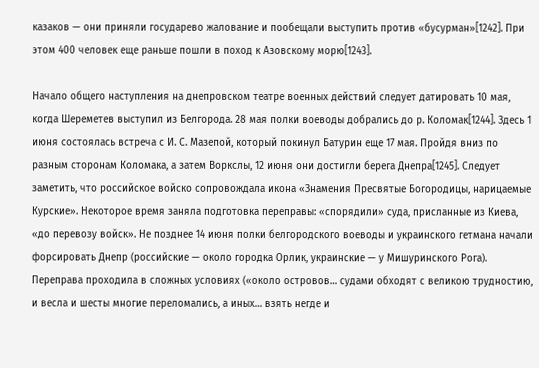казаков — они приняли государево жалование и пообещали выступить против «бусурман»[1242]. При этом 400 человек еще раньше пошли в поход к Азовскому морю[1243].

Начало общего наступления на днепровском театре военных действий следует датировать 10 мая, когда Шереметев выступил из Белгорода. 28 мая полки воеводы добрались до р. Коломак[1244]. Здесь 1 июня состоялась встреча с И. С. Мазепой, который покинул Батурин еще 17 мая. Пройдя вниз по разным сторонам Коломака, а затем Воркслы, 12 июня они достигли берега Днепра[1245]. Следует заметить, что российское войско сопровождала икона «Знамения Пресвятые Богородицы, нарицаемые Курские». Некоторое время заняла подготовка переправы: «спорядили» суда, присланные из Киева, «до перевозу войск». Не позднее 14 июня полки белгородского воеводы и украинского гетмана начали форсировать Днепр (российские — около городка Орлик, украинские — у Мишуринского Рога). Переправа проходила в сложных условиях («около островов… судами обходят с великою трудностию, и весла и шесты многие переломались, а иных… взять негде и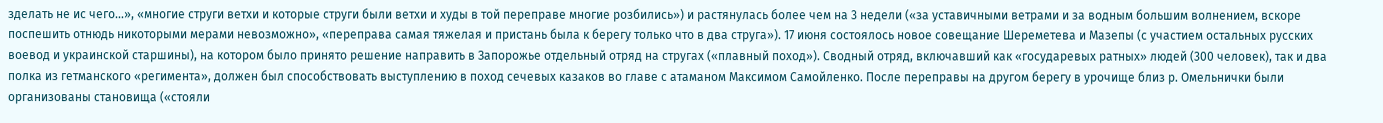зделать не ис чего…», «многие струги ветхи и которые струги были ветхи и худы в той переправе многие розбились») и растянулась более чем на 3 недели («за уставичными ветрами и за водным большим волнением, вскоре поспешить отнюдь никоторыми мерами невозможно», «переправа самая тяжелая и пристань была к берегу только что в два струга»). 17 июня состоялось новое совещание Шереметева и Мазепы (с участием остальных русских воевод и украинской старшины), на котором было принято решение направить в Запорожье отдельный отряд на стругах («плавный поход»). Сводный отряд, включавший как «государевых ратных» людей (300 человек), так и два полка из гетманского «регимента», должен был способствовать выступлению в поход сечевых казаков во главе с атаманом Максимом Самойленко. После переправы на другом берегу в урочище близ р. Омельнички были организованы становища («стояли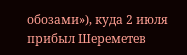обозами»), куда 2 июля прибыл Шереметев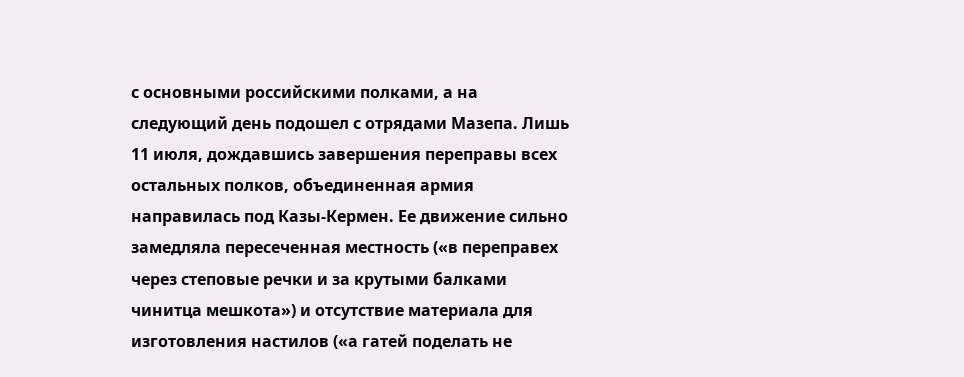с основными российскими полками, а на следующий день подошел с отрядами Мазепа. Лишь 11 июля, дождавшись завершения переправы всех остальных полков, объединенная армия направилась под Казы-Кермен. Ее движение сильно замедляла пересеченная местность («в переправех через степовые речки и за крутыми балками чинитца мешкота») и отсутствие материала для изготовления настилов («а гатей поделать не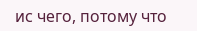ис чего, потому что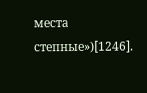места степные»)[1246].